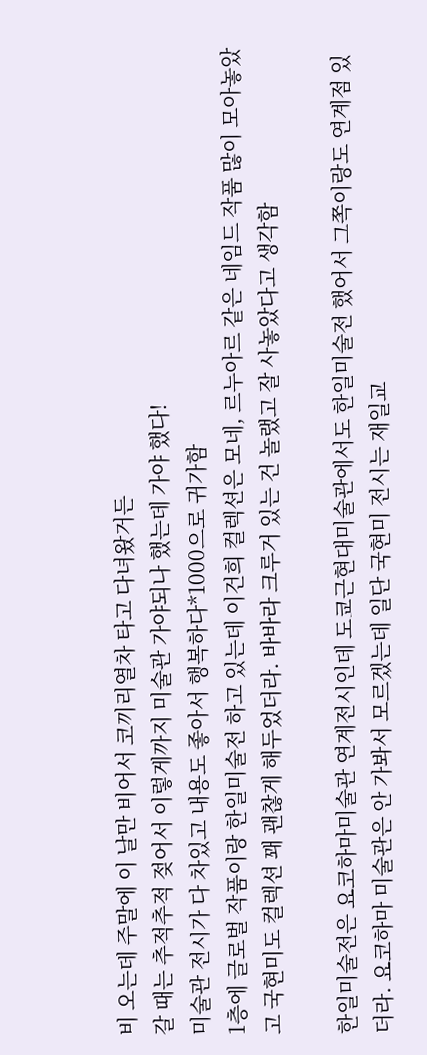비 오는데 주말에 이 날만 비어서 코끼리열차 타고 다녀왔거든
갈 때는 추적추적 젖어서 이렇게까지 미술관 가야되나 했는데 가야 했다!
미술관 전시가 다 차있고 내용도 좋아서 행복하다*1000으로 귀가함
1층에 글로벌 작품이랑 한일미술전 하고 있는데 이건희 컬렉션은 모네, 르누아르 같은 네임드 작품 많이 모아놓았고 국현미도 컬렉션 꽤 괜찮게 해두었더라. 바바라 크루거 있는 건 놀랬고 잘 사놓았다고 생각함

한일미술전은 요코하마미술관 연계전시인데 도쿄근현대미술관에서도 한일미술전 했어서 그쪽이랑도 연계점 있더라. 요코하마 미술관은 안 가봐서 모르겠는데 일단 국현미 전시는 재일교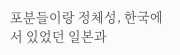포분들이랑 정체성, 한국에서 있었던 일본과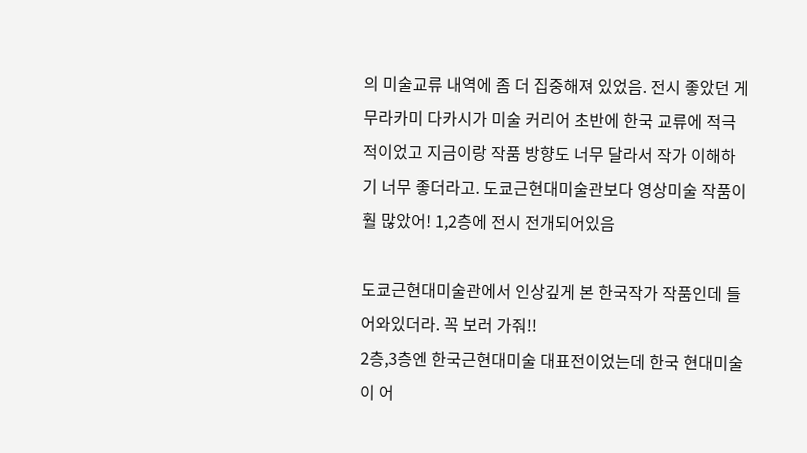의 미술교류 내역에 좀 더 집중해져 있었음. 전시 좋았던 게 무라카미 다카시가 미술 커리어 초반에 한국 교류에 적극적이었고 지금이랑 작품 방향도 너무 달라서 작가 이해하기 너무 좋더라고. 도쿄근현대미술관보다 영상미술 작품이 훨 많았어! 1,2층에 전시 전개되어있음

도쿄근현대미술관에서 인상깊게 본 한국작가 작품인데 들어와있더라. 꼭 보러 가줘!!
2층,3층엔 한국근현대미술 대표전이었는데 한국 현대미술이 어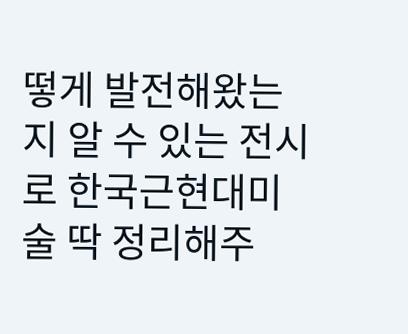떻게 발전해왔는지 알 수 있는 전시로 한국근현대미술 딱 정리해주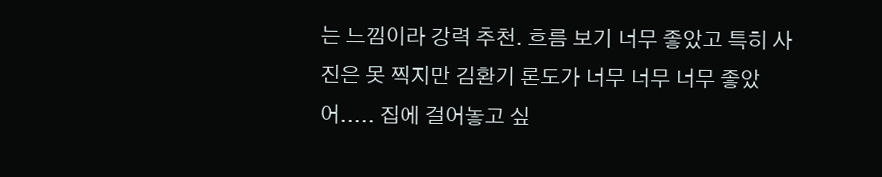는 느낌이라 강력 추천. 흐름 보기 너무 좋았고 특히 사진은 못 찍지만 김환기 론도가 너무 너무 너무 좋았어..... 집에 걸어놓고 싶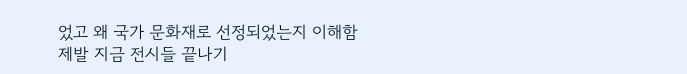었고 왜 국가 문화재로 선정되었는지 이해함
제발 지금 전시들 끝나기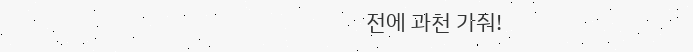전에 과천 가줘!